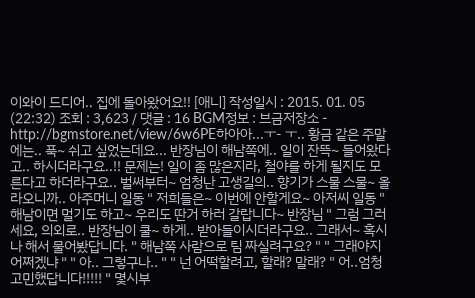이와이 드디어.. 집에 돌아왔어요!! [애니] 작성일시 : 2015. 01. 05 (22:32) 조회 : 3,623 / 댓글 : 16 BGM정보 : 브금저장소 - http://bgmstore.net/view/6w6PE하아아...ㅜ- ㅜ.. 황금 같은 주말에는.. 푹~ 쉬고 싶었는데요... 반장님이 해남쪽에.. 일이 잔뜩~ 들어왔다고.. 하시더라구요..!! 문제는! 일이 좀 많은지라, 철야를 하게 될지도 모른다고 하더라구요.. 벌써부터~ 엄청난 고생길의.. 향기가 스물 스물~ 올라오니까.. 아주머니 일동 " 저희들은~ 이번에 안할게요~ 아저씨 일동 " 해남이면 멀기도 하고~ 우리도 딴거 하러 갈랍니다~ 반장님 " 그럼 그러세요, 의외로.. 반장님이 쿨~ 하게.. 받아들이시더라구요.. 그래서~ 혹시나 해서 물어봤답니다. " 해남쪽 사람으로 팀 짜실려구요? " " 그래야지 어쩌겠냐 " " 아.. 그렇구나.. " " 넌 어떡할려고, 할래? 말래? " 어..엄청 고민했답니다!!!!! " 몇시부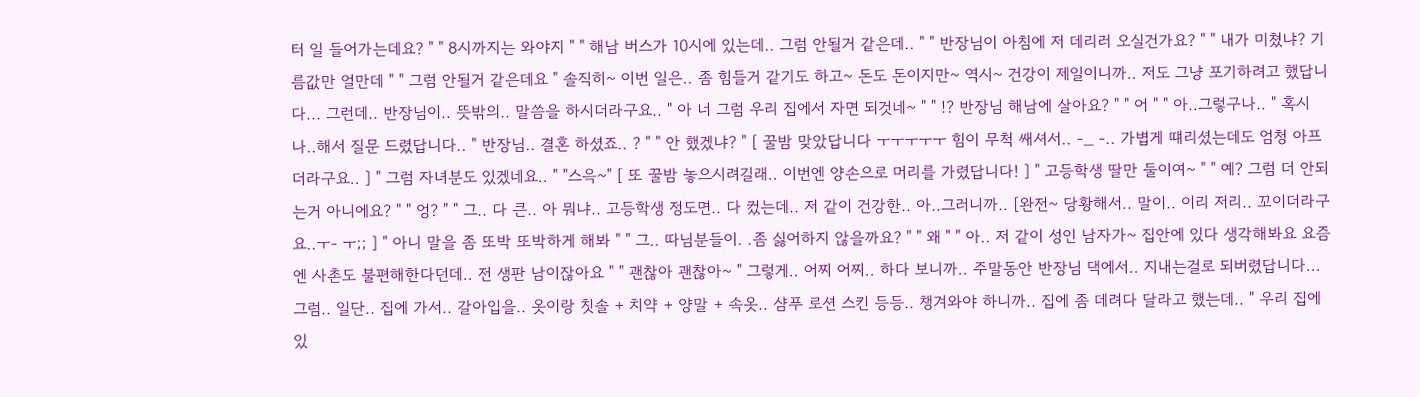터 일 들어가는데요? " " 8시까지는 와야지 " " 해남 버스가 10시에 있는데.. 그럼 안될거 같은데.. " " 반장님이 아침에 저 데리러 오실건가요? " " 내가 미쳤냐? 기름값만 얼만데 " " 그럼 안될거 같은데요 " 솔직히~ 이번 일은.. 좀 힘들거 같기도 하고~ 돈도 돈이지만~ 역시~ 건강이 제일이니까.. 저도 그냥 포기하려고 했답니다... 그런데.. 반장님이.. 뜻밖의.. 말씀을 하시더라구요.. " 아 너 그럼 우리 집에서 자면 되것네~ " " !? 반장님 해남에 살아요? " " 어 " " 아..그렇구나.. " 혹시나..해서 질문 드렸답니다.. " 반장님.. 결혼 하셨죠.. ? " " 안 했겠냐? " [ 꿀밤 맞았답니다 ㅜㅜㅜㅜㅜ 힘이 무척 쌔셔서.. -_ -.. 가볍게 떄리셨는데도 엄청 아프더라구요.. ] " 그럼 자녀분도 있겠네요.. " "스윽~" [ 또 꿀밤 놓으시려길래.. 이번엔 양손으로 머리를 가렸답니다! ] " 고등학생 딸만 둘이여~ " " 예? 그럼 더 안되는거 아니에요? " " 엉? " " 그.. 다 큰.. 아 뭐냐.. 고등학생 정도면.. 다 컸는데.. 저 같이 건강한.. 아..그러니까.. [완전~ 당황해서.. 말이.. 이리 저리.. 꼬이더라구요..ㅜ- ㅜ;; ] " 아니 말을 좀 또박 또박하게 해봐 " " 그.. 따님분들이. .좀 싫어하지 않을까요? " " 왜 " " 아.. 저 같이 성인 남자가~ 집안에 있다 생각해봐요 요즘엔 사촌도 불편해한다던데.. 전 생판 남이잖아요 " " 괜찮아 괜찮아~ " 그렇게.. 어찌 어찌.. 하다 보니까.. 주말동안 반장님 댁에서.. 지내는걸로 되버렸답니다... 그럼.. 일단.. 집에 가서.. 갈아입을.. 옷이랑 칫솔 + 치약 + 양말 + 속옷.. 샴푸 로션 스킨 등등.. 챙겨와야 하니까.. 집에 좀 데려다 달라고 했는데.. " 우리 집에 있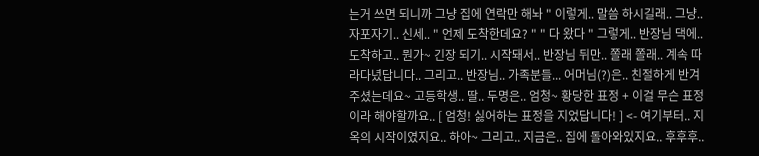는거 쓰면 되니까 그냥 집에 연락만 해놔 " 이렇게.. 말씀 하시길래.. 그냥.. 자포자기.. 신세.. " 언제 도착한데요? " " 다 왔다 " 그렇게.. 반장님 댁에.. 도착하고.. 뭔가~ 긴장 되기.. 시작돼서.. 반장님 뒤만.. 쫄래 쫄래.. 계속 따라다녔답니다.. 그리고.. 반장님.. 가족분들... 어머님(?)은.. 친절하게 반겨주셨는데요~ 고등학생.. 딸.. 두명은.. 엄청~ 황당한 표정 + 이걸 무슨 표정이라 해야할까요.. [ 엄청! 싫어하는 표정을 지었답니다! ] <- 여기부터.. 지옥의 시작이였지요.. 하아~ 그리고.. 지금은.. 집에 돌아와있지요.. 후후후..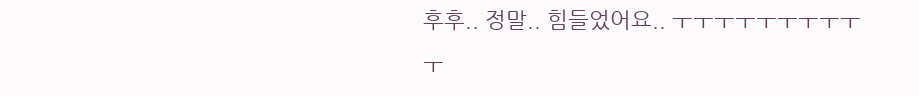후후.. 정말.. 힘들었어요.. ㅜㅜㅜㅜㅜㅜㅜㅜㅜㅜ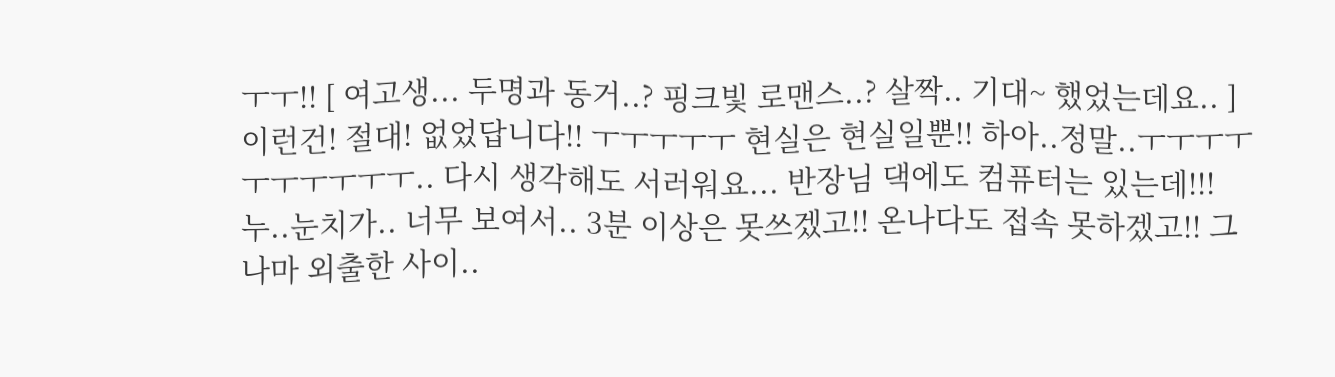ㅜㅜ!! [ 여고생... 두명과 동거..? 핑크빛 로맨스..? 살짝.. 기대~ 했었는데요.. ] 이런건! 절대! 없었답니다!! ㅜㅜㅜㅜㅜ 현실은 현실일뿐!! 하아..정말..ㅜㅜㅜㅜㅜㅜㅜㅜㅜㅜ.. 다시 생각해도 서러워요... 반장님 댁에도 컴퓨터는 있는데!!! 누..눈치가.. 너무 보여서.. 3분 이상은 못쓰겠고!! 온나다도 접속 못하겠고!! 그나마 외출한 사이..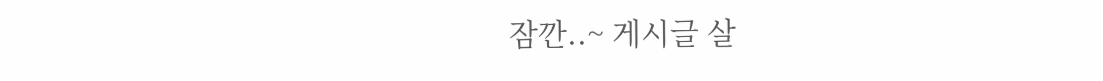잠깐..~ 게시글 살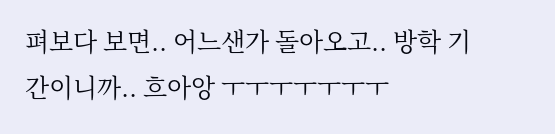펴보다 보면.. 어느샌가 돌아오고.. 방학 기간이니까.. 흐아앙 ㅜㅜㅜㅜㅜㅜㅜ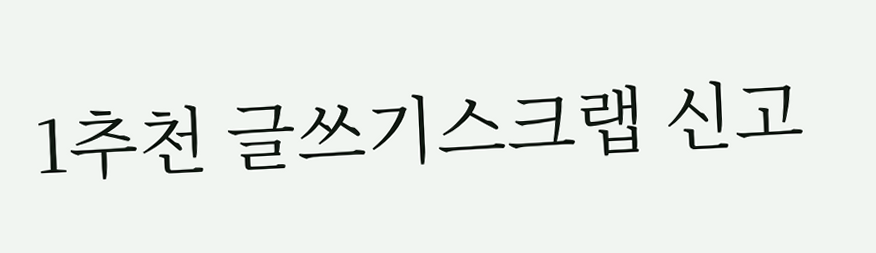1추천 글쓰기스크랩 신고